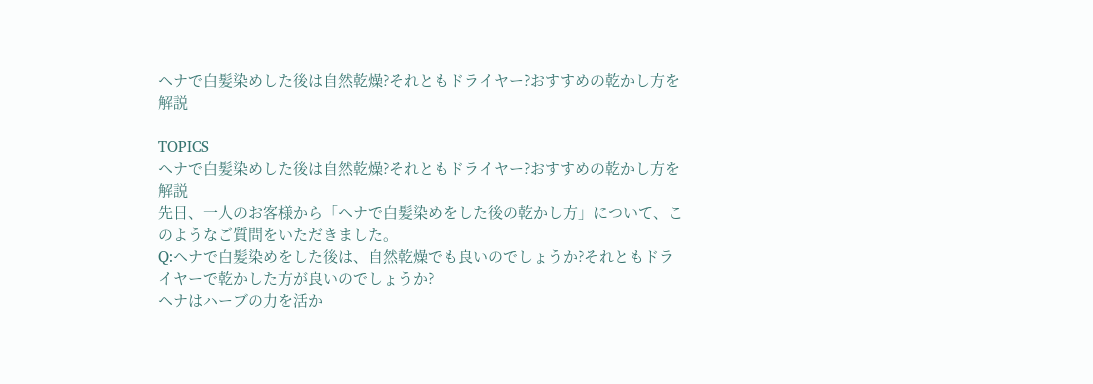ヘナで白髪染めした後は自然乾燥?それともドライヤー?おすすめの乾かし方を解説

TOPICS
ヘナで白髪染めした後は自然乾燥?それともドライヤー?おすすめの乾かし方を解説
先日、一人のお客様から「ヘナで白髪染めをした後の乾かし方」について、このようなご質問をいただきました。
Q:ヘナで白髪染めをした後は、自然乾燥でも良いのでしょうか?それともドライヤーで乾かした方が良いのでしょうか?
ヘナはハーブの力を活か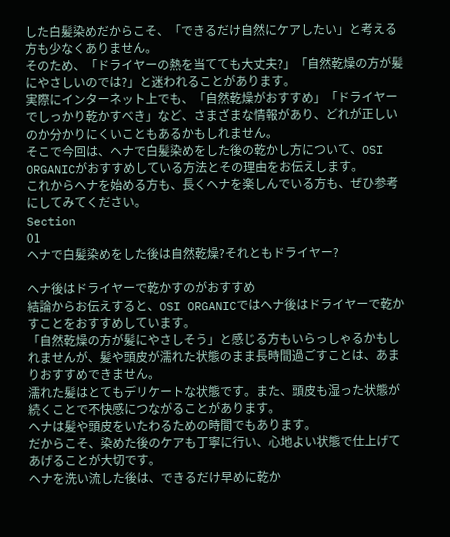した白髪染めだからこそ、「できるだけ自然にケアしたい」と考える方も少なくありません。
そのため、「ドライヤーの熱を当てても大丈夫?」「自然乾燥の方が髪にやさしいのでは?」と迷われることがあります。
実際にインターネット上でも、「自然乾燥がおすすめ」「ドライヤーでしっかり乾かすべき」など、さまざまな情報があり、どれが正しいのか分かりにくいこともあるかもしれません。
そこで今回は、ヘナで白髪染めをした後の乾かし方について、OSI ORGANICがおすすめしている方法とその理由をお伝えします。
これからヘナを始める方も、長くヘナを楽しんでいる方も、ぜひ参考にしてみてください。
Section
01
ヘナで白髪染めをした後は自然乾燥?それともドライヤー?

ヘナ後はドライヤーで乾かすのがおすすめ
結論からお伝えすると、OSI ORGANICではヘナ後はドライヤーで乾かすことをおすすめしています。
「自然乾燥の方が髪にやさしそう」と感じる方もいらっしゃるかもしれませんが、髪や頭皮が濡れた状態のまま長時間過ごすことは、あまりおすすめできません。
濡れた髪はとてもデリケートな状態です。また、頭皮も湿った状態が続くことで不快感につながることがあります。
ヘナは髪や頭皮をいたわるための時間でもあります。
だからこそ、染めた後のケアも丁寧に行い、心地よい状態で仕上げてあげることが大切です。
ヘナを洗い流した後は、できるだけ早めに乾か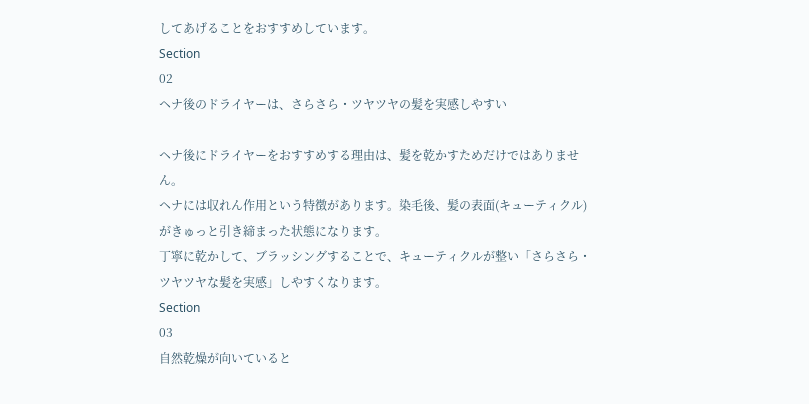してあげることをおすすめしています。
Section
02
ヘナ後のドライヤーは、さらさら・ツヤツヤの髪を実感しやすい

ヘナ後にドライヤーをおすすめする理由は、髪を乾かすためだけではありません。
ヘナには収れん作用という特徴があります。染毛後、髪の表面(キューティクル)がきゅっと引き締まった状態になります。
丁寧に乾かして、ブラッシングすることで、キューティクルが整い「さらさら・ツヤツヤな髪を実感」しやすくなります。
Section
03
自然乾燥が向いていると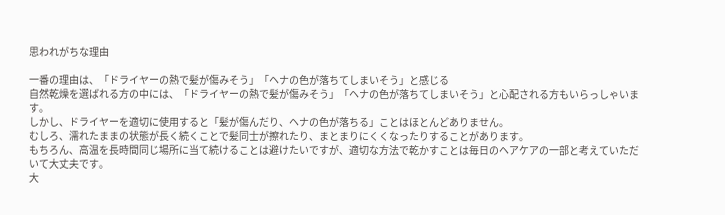思われがちな理由

一番の理由は、「ドライヤーの熱で髪が傷みそう」「ヘナの色が落ちてしまいそう」と感じる
自然乾燥を選ばれる方の中には、「ドライヤーの熱で髪が傷みそう」「ヘナの色が落ちてしまいそう」と心配される方もいらっしゃいます。
しかし、ドライヤーを適切に使用すると「髪が傷んだり、ヘナの色が落ちる」ことはほとんどありません。
むしろ、濡れたままの状態が長く続くことで髪同士が擦れたり、まとまりにくくなったりすることがあります。
もちろん、高温を長時間同じ場所に当て続けることは避けたいですが、適切な方法で乾かすことは毎日のヘアケアの一部と考えていただいて大丈夫です。
大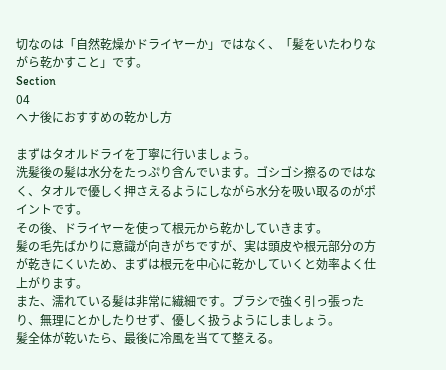切なのは「自然乾燥かドライヤーか」ではなく、「髪をいたわりながら乾かすこと」です。
Section
04
ヘナ後におすすめの乾かし方

まずはタオルドライを丁寧に行いましょう。
洗髪後の髪は水分をたっぷり含んでいます。ゴシゴシ擦るのではなく、タオルで優しく押さえるようにしながら水分を吸い取るのがポイントです。
その後、ドライヤーを使って根元から乾かしていきます。
髪の毛先ばかりに意識が向きがちですが、実は頭皮や根元部分の方が乾きにくいため、まずは根元を中心に乾かしていくと効率よく仕上がります。
また、濡れている髪は非常に繊細です。ブラシで強く引っ張ったり、無理にとかしたりせず、優しく扱うようにしましょう。
髪全体が乾いたら、最後に冷風を当てて整える。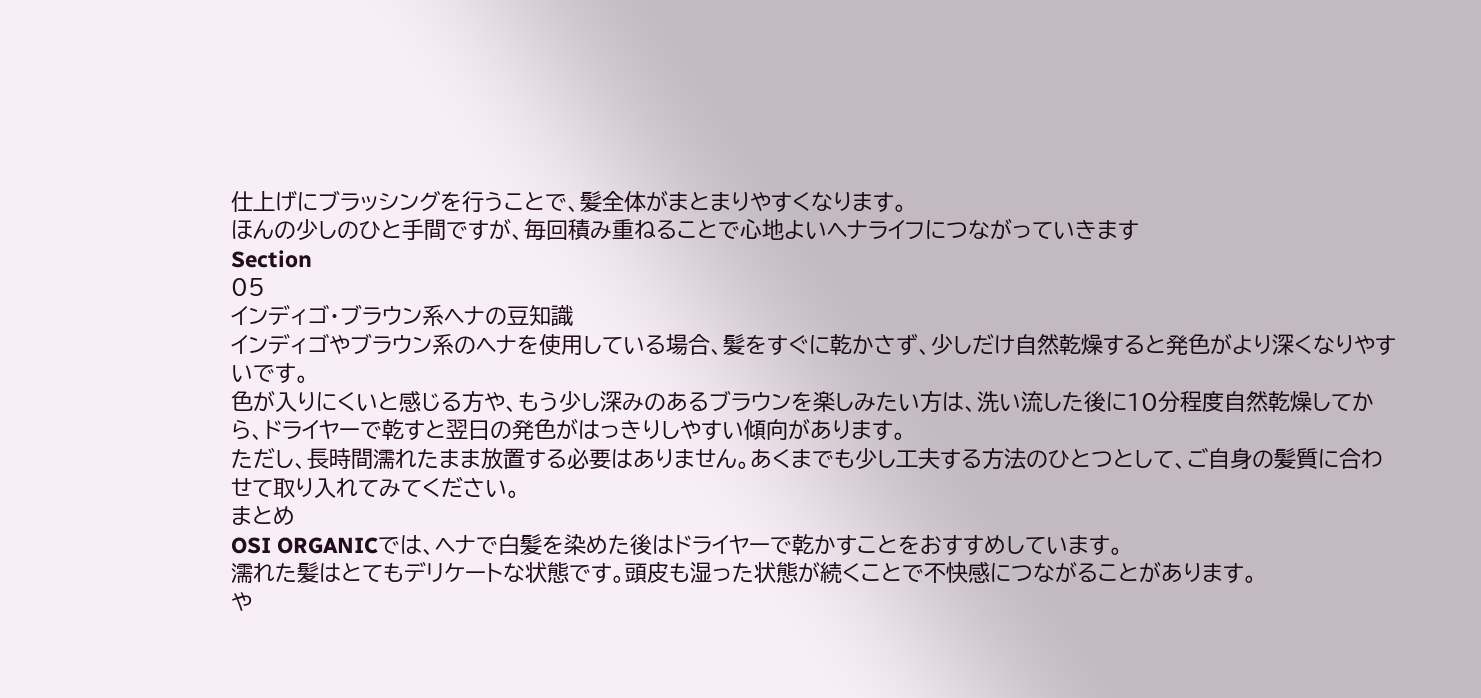仕上げにブラッシングを行うことで、髪全体がまとまりやすくなります。
ほんの少しのひと手間ですが、毎回積み重ねることで心地よいヘナライフにつながっていきます
Section
05
インディゴ・ブラウン系ヘナの豆知識
インディゴやブラウン系のヘナを使用している場合、髪をすぐに乾かさず、少しだけ自然乾燥すると発色がより深くなりやすいです。
色が入りにくいと感じる方や、もう少し深みのあるブラウンを楽しみたい方は、洗い流した後に10分程度自然乾燥してから、ドライヤーで乾すと翌日の発色がはっきりしやすい傾向があります。
ただし、長時間濡れたまま放置する必要はありません。あくまでも少し工夫する方法のひとつとして、ご自身の髪質に合わせて取り入れてみてください。
まとめ
OSI ORGANICでは、ヘナで白髪を染めた後はドライヤーで乾かすことをおすすめしています。
濡れた髪はとてもデリケートな状態です。頭皮も湿った状態が続くことで不快感につながることがあります。
や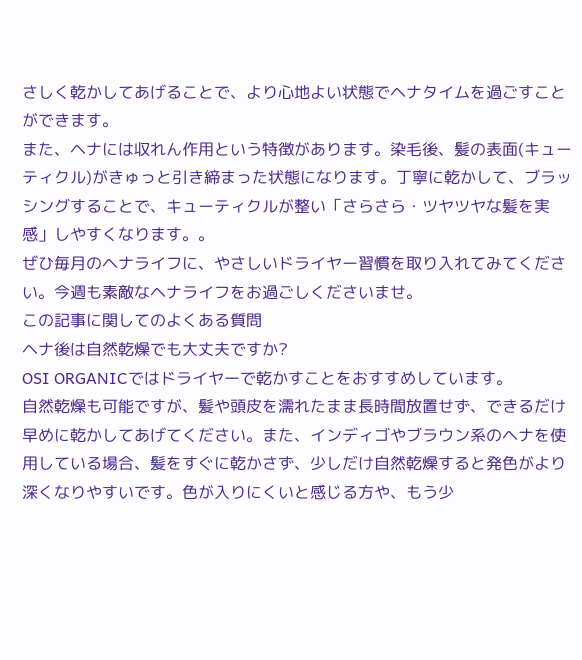さしく乾かしてあげることで、より心地よい状態でヘナタイムを過ごすことができます。
また、ヘナには収れん作用という特徴があります。染毛後、髪の表面(キューティクル)がきゅっと引き締まった状態になります。丁寧に乾かして、ブラッシングすることで、キューティクルが整い「さらさら・ツヤツヤな髪を実感」しやすくなります。。
ぜひ毎月のヘナライフに、やさしいドライヤー習慣を取り入れてみてください。今週も素敵なヘナライフをお過ごしくださいませ。
この記事に関してのよくある質問
ヘナ後は自然乾燥でも大丈夫ですか?
OSI ORGANICではドライヤーで乾かすことをおすすめしています。
自然乾燥も可能ですが、髪や頭皮を濡れたまま長時間放置せず、できるだけ早めに乾かしてあげてください。また、インディゴやブラウン系のヘナを使用している場合、髪をすぐに乾かさず、少しだけ自然乾燥すると発色がより深くなりやすいです。色が入りにくいと感じる方や、もう少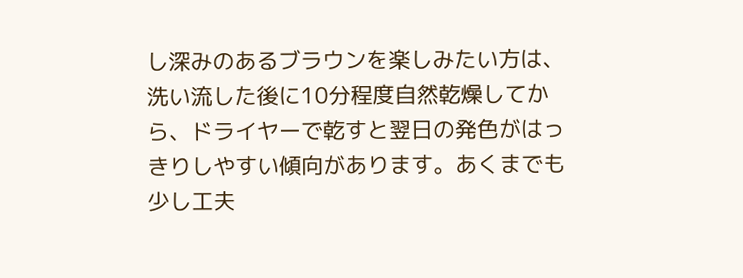し深みのあるブラウンを楽しみたい方は、洗い流した後に10分程度自然乾燥してから、ドライヤーで乾すと翌日の発色がはっきりしやすい傾向があります。あくまでも少し工夫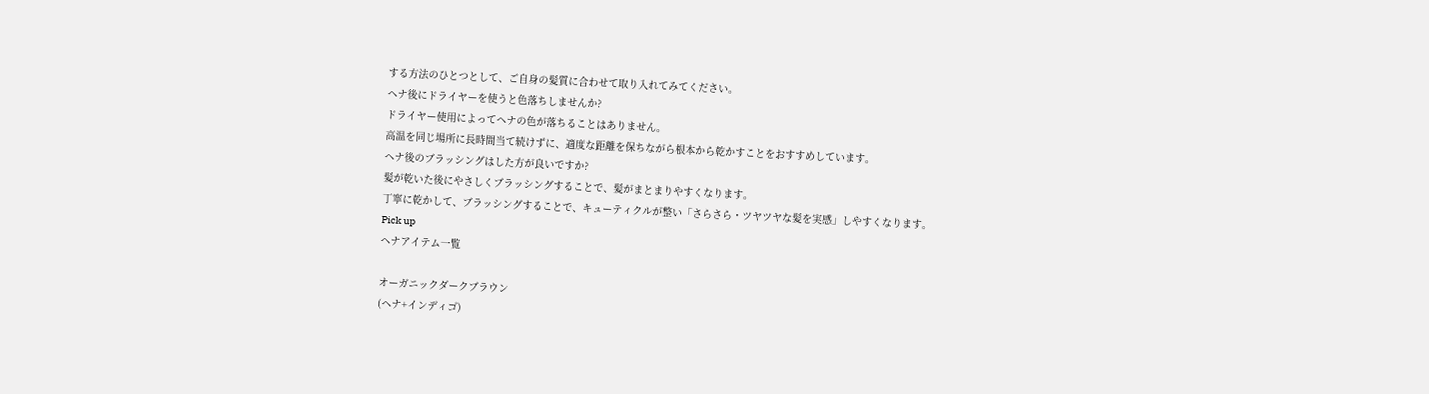する方法のひとつとして、ご自身の髪質に合わせて取り入れてみてください。
ヘナ後にドライヤーを使うと色落ちしませんか?
ドライヤー使用によってヘナの色が落ちることはありません。
高温を同じ場所に長時間当て続けずに、適度な距離を保ちながら根本から乾かすことをおすすめしています。
ヘナ後のブラッシングはした方が良いですか?
髪が乾いた後にやさしくブラッシングすることで、髪がまとまりやすくなります。
丁寧に乾かして、ブラッシングすることで、キューティクルが整い「さらさら・ツヤツヤな髪を実感」しやすくなります。
Pick up
ヘナアイテム一覧

オーガニックダークブラウン
(ヘナ+インディゴ)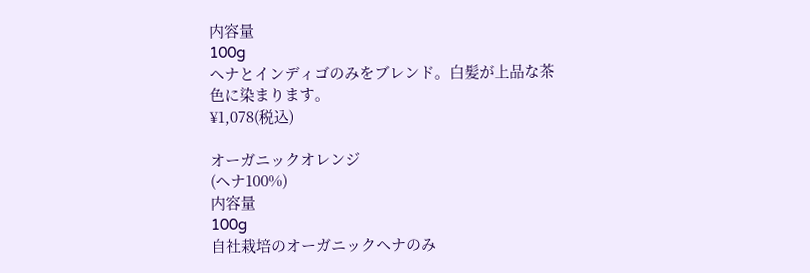内容量
100g
ヘナとインディゴのみをブレンド。白髪が上品な茶色に染まります。
¥1,078(税込)

オーガニックオレンジ
(ヘナ100%)
内容量
100g
自社栽培のオーガニックヘナのみ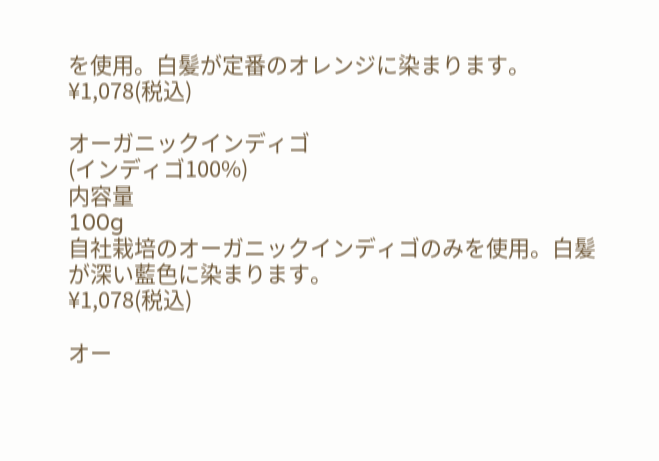を使用。白髪が定番のオレンジに染まります。
¥1,078(税込)

オーガニックインディゴ
(インディゴ100%)
内容量
100g
自社栽培のオーガニックインディゴのみを使用。白髪が深い藍色に染まります。
¥1,078(税込)

オー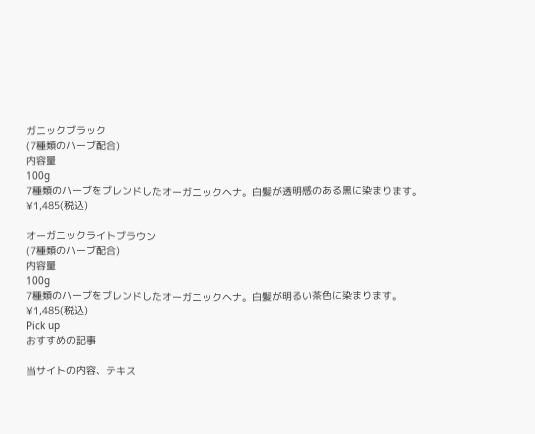ガニックブラック
(7種類のハーブ配合)
内容量
100g
7種類のハーブをブレンドしたオーガニックヘナ。白髪が透明感のある黒に染まります。
¥1,485(税込)

オーガニックライトブラウン
(7種類のハーブ配合)
内容量
100g
7種類のハーブをブレンドしたオーガニックヘナ。白髪が明るい茶色に染まります。
¥1,485(税込)
Pick up
おすすめの記事

当サイトの内容、テキス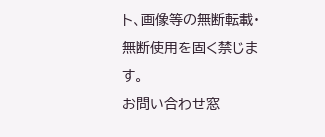ト、画像等の無断転載・無断使用を固く禁じます。
お問い合わせ窓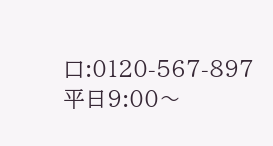口:0120-567-897
平日9:00〜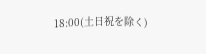18:00(土日祝を除く)